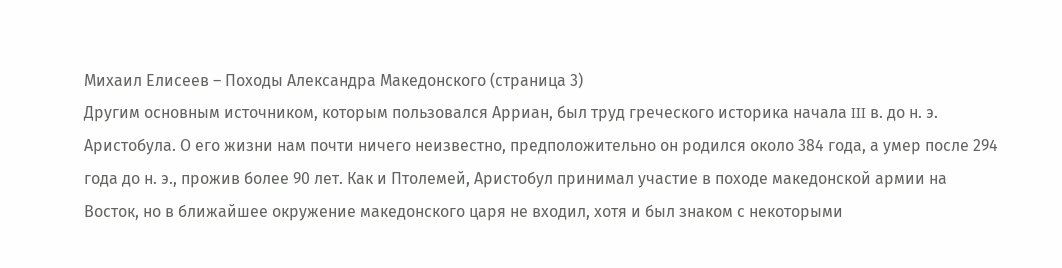Михаил Елисеев – Походы Александра Македонского (страница 3)
Другим основным источником, которым пользовался Арриан, был труд греческого историка начала III в. до н. э. Аристобула. О его жизни нам почти ничего неизвестно, предположительно он родился около 384 года, а умер после 294 года до н. э., прожив более 90 лет. Как и Птолемей, Аристобул принимал участие в походе македонской армии на Восток, но в ближайшее окружение македонского царя не входил, хотя и был знаком с некоторыми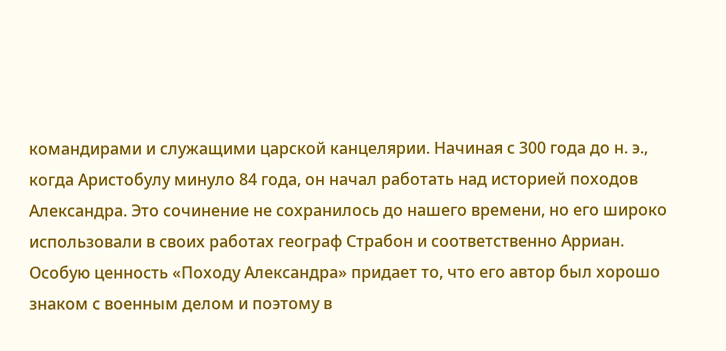командирами и служащими царской канцелярии. Начиная с 300 года до н. э., когда Аристобулу минуло 84 года, он начал работать над историей походов Александра. Это сочинение не сохранилось до нашего времени, но его широко использовали в своих работах географ Страбон и соответственно Арриан.
Особую ценность «Походу Александра» придает то, что его автор был хорошо знаком с военным делом и поэтому в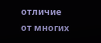отличие от многих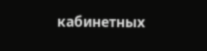кабинетных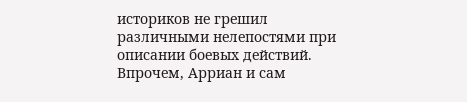историков не грешил различными нелепостями при описании боевых действий. Впрочем, Арриан и сам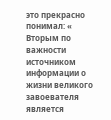это прекрасно понимал: «
Вторым по важности источником информации о жизни великого завоевателя является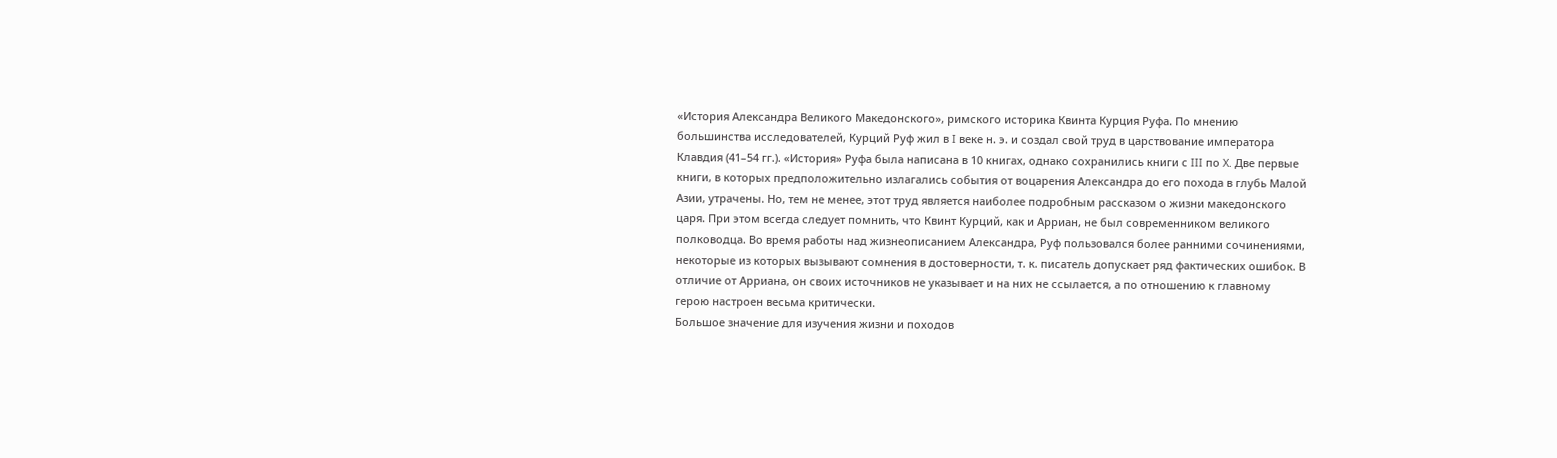«История Александра Великого Македонского», римского историка Квинта Курция Руфа. По мнению большинства исследователей, Курций Руф жил в I веке н. э. и создал свой труд в царствование императора Клавдия (41–54 гг.). «История» Руфа была написана в 10 книгах, однако сохранились книги с III по X. Две первые книги, в которых предположительно излагались события от воцарения Александра до его похода в глубь Малой Азии, утрачены. Но, тем не менее, этот труд является наиболее подробным рассказом о жизни македонского царя. При этом всегда следует помнить, что Квинт Курций, как и Арриан, не был современником великого полководца. Во время работы над жизнеописанием Александра, Руф пользовался более ранними сочинениями, некоторые из которых вызывают сомнения в достоверности, т. к. писатель допускает ряд фактических ошибок. В отличие от Арриана, он своих источников не указывает и на них не ссылается, а по отношению к главному герою настроен весьма критически.
Большое значение для изучения жизни и походов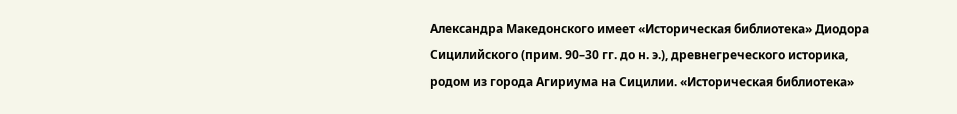Александра Македонского имеет «Историческая библиотека» Диодора Сицилийского (прим. 90–30 гг. до н. э.), древнегреческого историка, родом из города Агириума на Сицилии. «Историческая библиотека»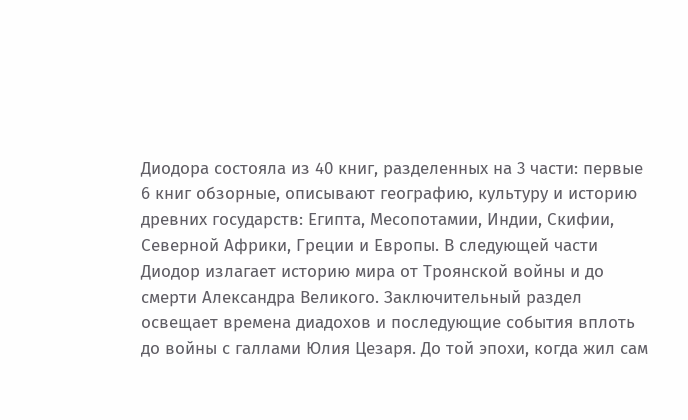Диодора состояла из 40 книг, разделенных на 3 части: первые 6 книг обзорные, описывают географию, культуру и историю древних государств: Египта, Месопотамии, Индии, Скифии, Северной Африки, Греции и Европы. В следующей части Диодор излагает историю мира от Троянской войны и до смерти Александра Великого. Заключительный раздел освещает времена диадохов и последующие события вплоть до войны с галлами Юлия Цезаря. До той эпохи, когда жил сам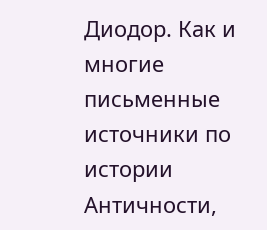Диодор. Как и многие письменные источники по истории Античности,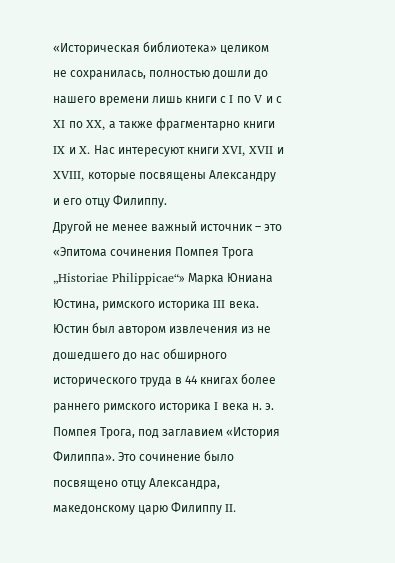«Историческая библиотека» целиком не сохранилась, полностью дошли до нашего времени лишь книги с I по V и с XI по XX, а также фрагментарно книги IX и X. Нас интересуют книги XVI, XVII и XVIII, которые посвящены Александру и его отцу Филиппу.
Другой не менее важный источник – это «Эпитома сочинения Помпея Трога „Historiae Philippicae“» Марка Юниана Юстина, римского историка III века. Юстин был автором извлечения из не дошедшего до нас обширного исторического труда в 44 книгах более раннего римского историка I века н. э. Помпея Трога, под заглавием «История Филиппа». Это сочинение было посвящено отцу Александра, македонскому царю Филиппу II.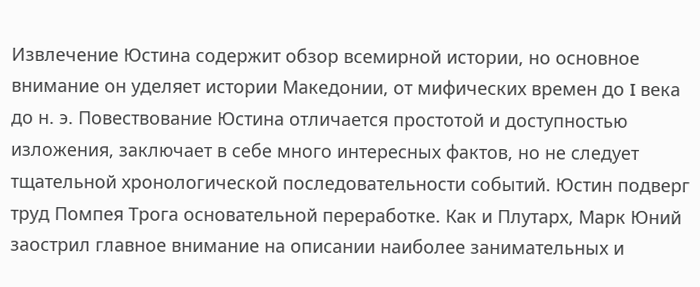Извлечение Юстина содержит обзор всемирной истории, но основное внимание он уделяет истории Македонии, от мифических времен до I века до н. э. Повествование Юстина отличается простотой и доступностью изложения, заключает в себе много интересных фактов, но не следует тщательной хронологической последовательности событий. Юстин подверг труд Помпея Трога основательной переработке. Как и Плутарх, Марк Юний заострил главное внимание на описании наиболее занимательных и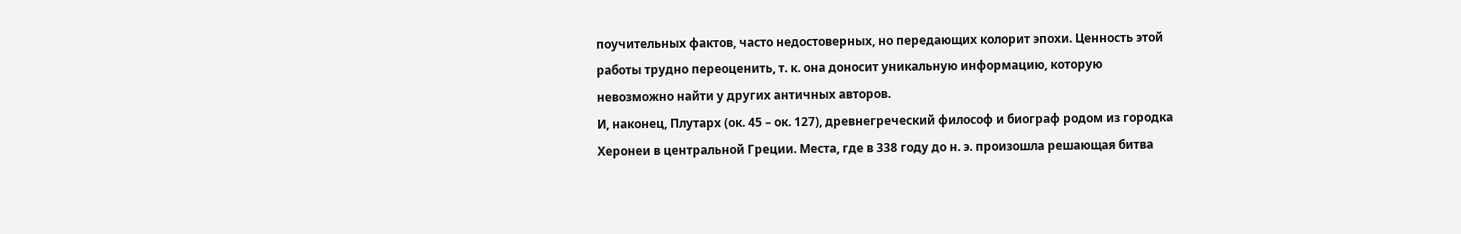поучительных фактов, часто недостоверных, но передающих колорит эпохи. Ценность этой работы трудно переоценить, т. к. она доносит уникальную информацию, которую невозможно найти у других античных авторов.
И, наконец, Плутарх (ок. 45 – ок. 127), древнегреческий философ и биограф родом из городка Херонеи в центральной Греции. Места, где в 338 году до н. э. произошла решающая битва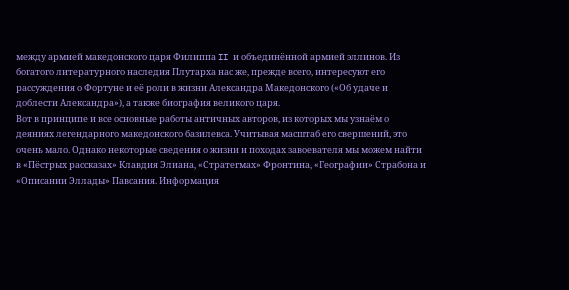между армией македонского царя Филиппа II и объединённой армией эллинов. Из богатого литературного наследия Плутарха нас же, прежде всего, интересуют его рассуждения о Фортуне и её роли в жизни Александра Македонского («Об удаче и доблести Александра»), а также биография великого царя.
Вот в принципе и все основные работы античных авторов, из которых мы узнаём о деяниях легендарного македонского базилевса. Учитывая масштаб его свершений, это очень мало. Однако некоторые сведения о жизни и походах завоевателя мы можем найти в «Пёстрых рассказах» Клавдия Элиана, «Стратегмах» Фронтина, «Географии» Страбона и «Описании Эллады» Павсания. Информация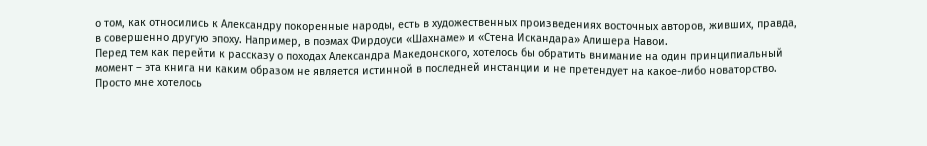о том, как относились к Александру покоренные народы, есть в художественных произведениях восточных авторов, живших, правда, в совершенно другую эпоху. Например, в поэмах Фирдоуси «Шахнаме» и «Стена Искандара» Алишера Навои.
Перед тем как перейти к рассказу о походах Александра Македонского, хотелось бы обратить внимание на один принципиальный момент – эта книга ни каким образом не является истинной в последней инстанции и не претендует на какое-либо новаторство. Просто мне хотелось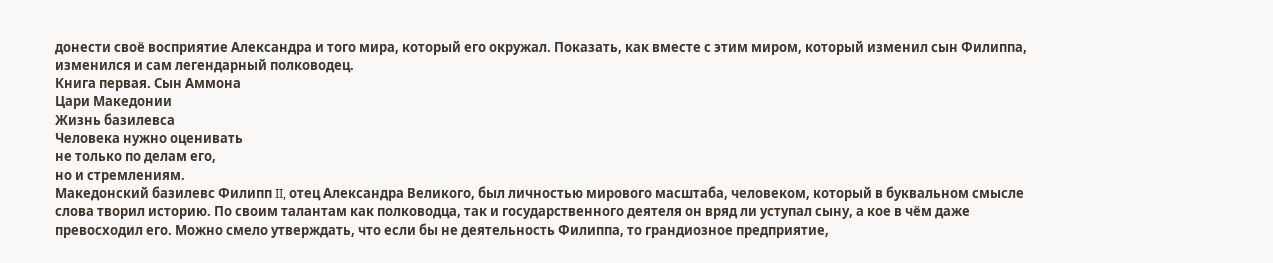донести своё восприятие Александра и того мира, который его окружал. Показать, как вместе с этим миром, который изменил сын Филиппа, изменился и сам легендарный полководец.
Книга первая. Сын Аммона
Цари Македонии
Жизнь базилевса
Человека нужно оценивать
не только по делам его,
но и стремлениям.
Македонский базилевс Филипп II, отец Александра Великого, был личностью мирового масштаба, человеком, который в буквальном смысле слова творил историю. По своим талантам как полководца, так и государственного деятеля он вряд ли уступал сыну, а кое в чём даже превосходил его. Можно смело утверждать, что если бы не деятельность Филиппа, то грандиозное предприятие,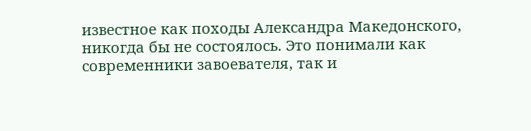известное как походы Александра Македонского, никогда бы не состоялось. Это понимали как современники завоевателя, так и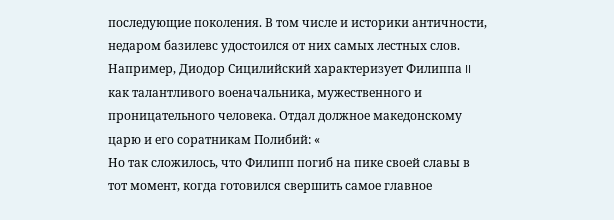последующие поколения. В том числе и историки античности, недаром базилевс удостоился от них самых лестных слов. Например, Диодор Сицилийский характеризует Филиппа II как талантливого военачальника, мужественного и проницательного человека. Отдал должное македонскому царю и его соратникам Полибий: «
Но так сложилось, что Филипп погиб на пике своей славы в тот момент, когда готовился свершить самое главное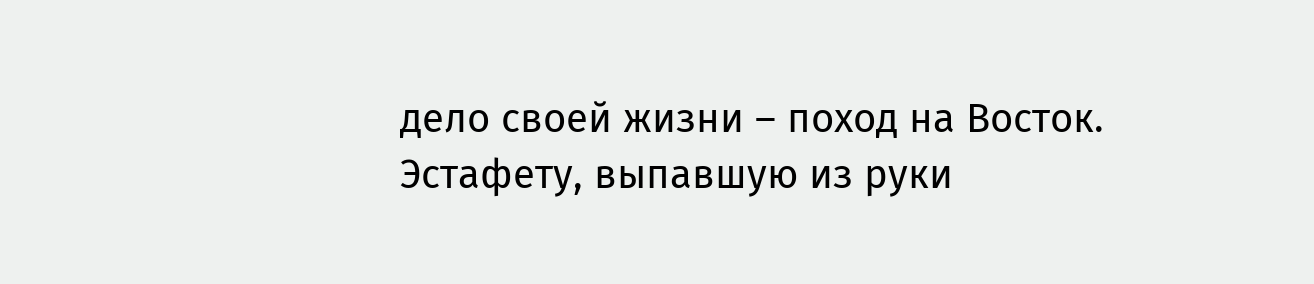дело своей жизни – поход на Восток. Эстафету, выпавшую из руки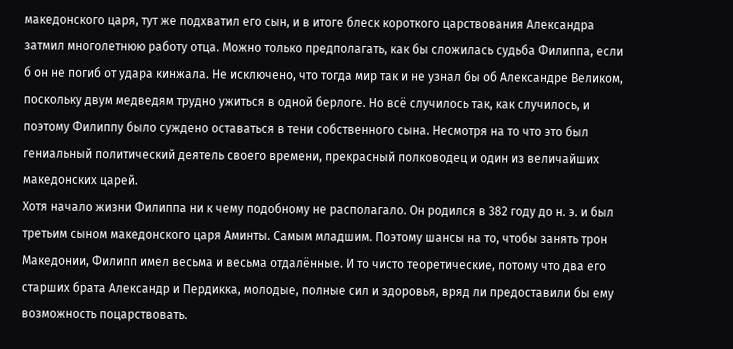македонского царя, тут же подхватил его сын, и в итоге блеск короткого царствования Александра затмил многолетнюю работу отца. Можно только предполагать, как бы сложилась судьба Филиппа, если б он не погиб от удара кинжала. Не исключено, что тогда мир так и не узнал бы об Александре Великом, поскольку двум медведям трудно ужиться в одной берлоге. Но всё случилось так, как случилось, и поэтому Филиппу было суждено оставаться в тени собственного сына. Несмотря на то что это был гениальный политический деятель своего времени, прекрасный полководец и один из величайших македонских царей.
Хотя начало жизни Филиппа ни к чему подобному не располагало. Он родился в 382 году до н. э. и был третьим сыном македонского царя Аминты. Самым младшим. Поэтому шансы на то, чтобы занять трон Македонии, Филипп имел весьма и весьма отдалённые. И то чисто теоретические, потому что два его старших брата Александр и Пердикка, молодые, полные сил и здоровья, вряд ли предоставили бы ему возможность поцарствовать.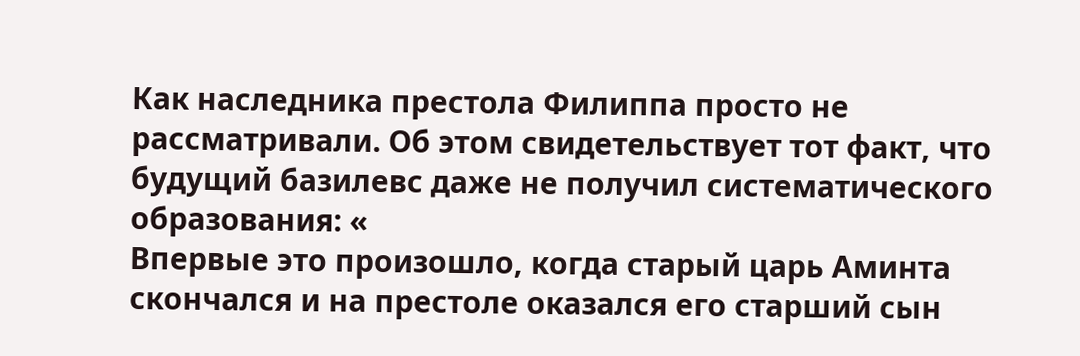Как наследника престола Филиппа просто не рассматривали. Об этом свидетельствует тот факт, что будущий базилевс даже не получил систематического образования: «
Впервые это произошло, когда старый царь Аминта скончался и на престоле оказался его старший сын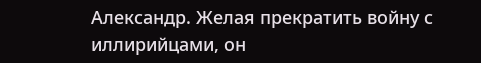Александр. Желая прекратить войну с иллирийцами, он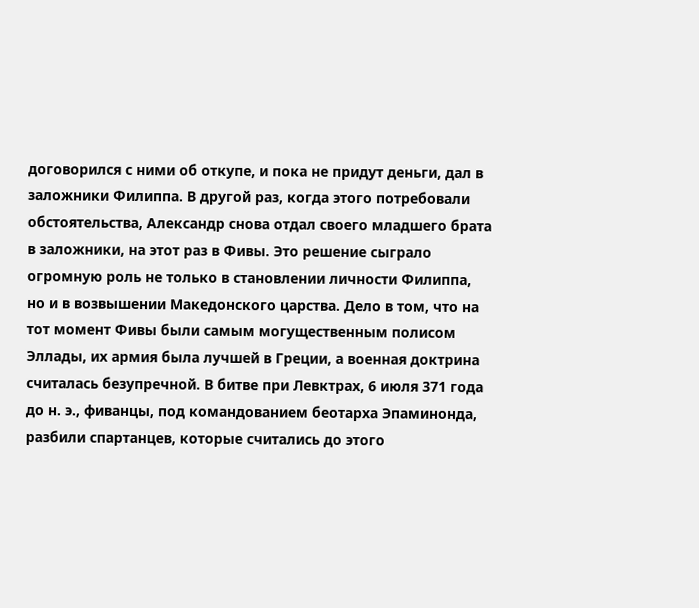договорился с ними об откупе, и пока не придут деньги, дал в заложники Филиппа. В другой раз, когда этого потребовали обстоятельства, Александр снова отдал своего младшего брата в заложники, на этот раз в Фивы. Это решение сыграло огромную роль не только в становлении личности Филиппа, но и в возвышении Македонского царства. Дело в том, что на тот момент Фивы были самым могущественным полисом Эллады, их армия была лучшей в Греции, а военная доктрина считалась безупречной. В битве при Левктрах, 6 июля 371 года до н. э., фиванцы, под командованием беотарха Эпаминонда, разбили спартанцев, которые считались до этого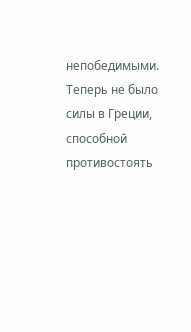непобедимыми. Теперь не было силы в Греции, способной противостоять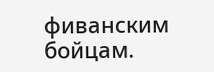фиванским бойцам.